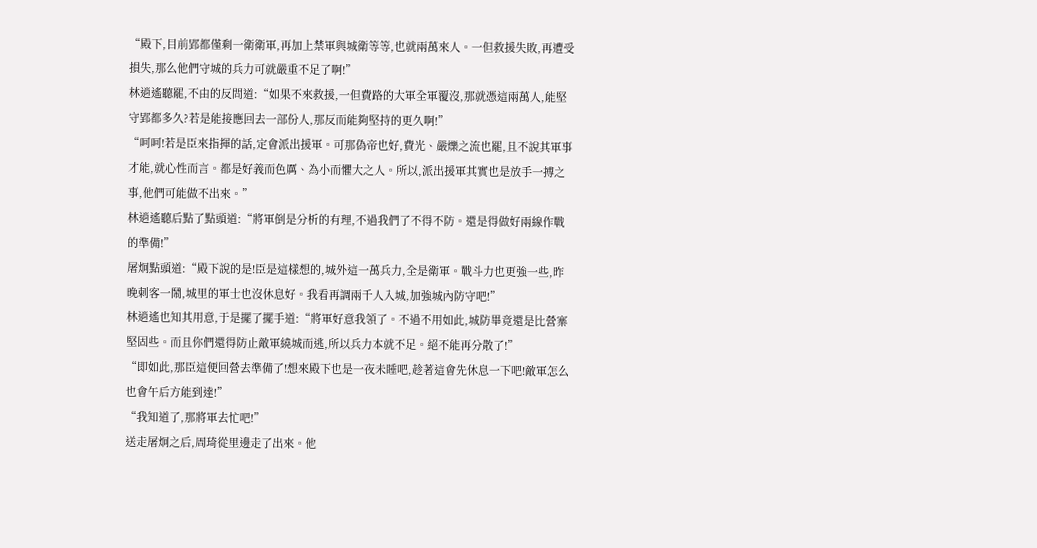“殿下,目前郢都僅剩一衛衛軍,再加上禁軍與城衛等等,也就兩萬來人。一但救援失敗,再遭受損失,那么他們守城的兵力可就嚴重不足了啊!”
林逍遙聽罷,不由的反問道:“如果不來救援,一但費路的大軍全軍覆沒,那就憑這兩萬人,能堅守郢都多久?若是能接應回去一部份人,那反而能夠堅持的更久啊!”
“呵呵!若是臣來指揮的話,定會派出援軍。可那偽帝也好,費光、嚴爍之流也罷,且不說其軍事才能,就心性而言。都是好義而色厲、為小而懼大之人。所以,派出援軍其實也是放手一搏之事,他們可能做不出來。”
林逍遙聽后點了點頭道:“將軍倒是分析的有理,不過我們了不得不防。還是得做好兩線作戰的準備!”
屠炯點頭道:“殿下說的是!臣是這樣想的,城外這一萬兵力,全是衛軍。戰斗力也更強一些,昨晚刺客一鬧,城里的軍士也沒休息好。我看再調兩千人入城,加強城內防守吧!”
林逍遙也知其用意,于是擺了擺手道:“將軍好意我領了。不過不用如此,城防畢竟還是比營寨堅固些。而且你們還得防止敵軍繞城而逃,所以兵力本就不足。絕不能再分散了!”
“即如此,那臣這便回營去準備了!想來殿下也是一夜未睡吧,趁著這會先休息一下吧!敵軍怎么也會午后方能到達!”
“我知道了,那將軍去忙吧!”
送走屠炯之后,周琦從里邊走了出來。他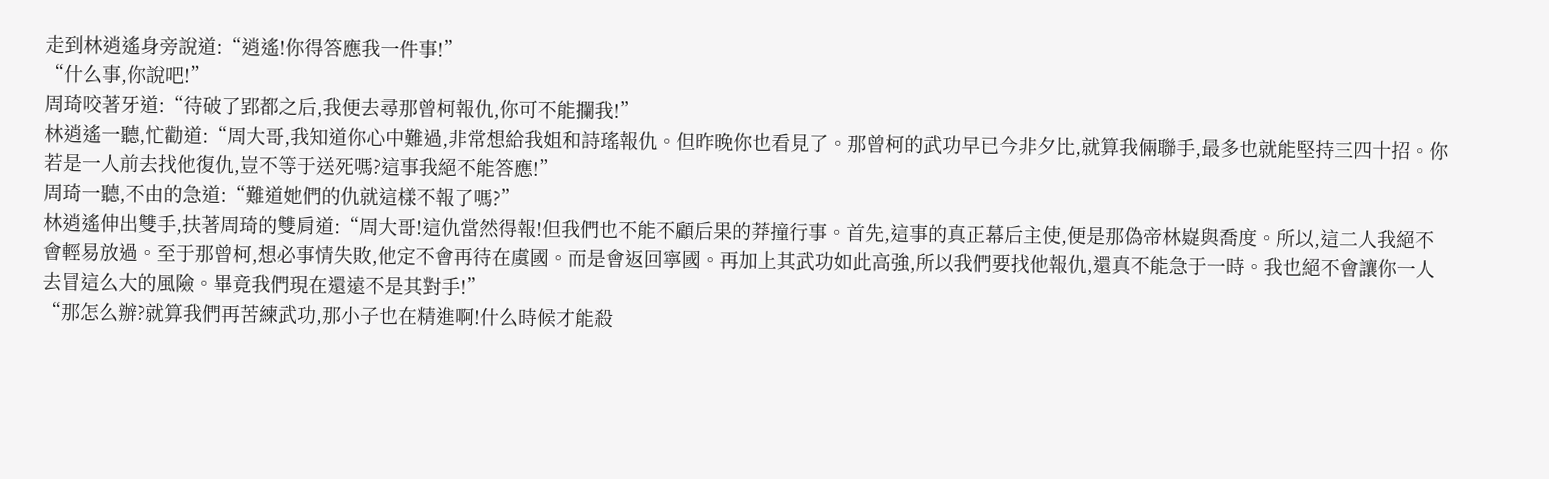走到林逍遙身旁說道:“逍遙!你得答應我一件事!”
“什么事,你說吧!”
周琦咬著牙道:“待破了郢都之后,我便去尋那曾柯報仇,你可不能攔我!”
林逍遙一聽,忙勸道:“周大哥,我知道你心中難過,非常想給我姐和詩瑤報仇。但昨晚你也看見了。那曾柯的武功早已今非夕比,就算我倆聯手,最多也就能堅持三四十招。你若是一人前去找他復仇,豈不等于送死嗎?這事我絕不能答應!”
周琦一聽,不由的急道:“難道她們的仇就這樣不報了嗎?”
林逍遙伸出雙手,扶著周琦的雙肩道:“周大哥!這仇當然得報!但我們也不能不顧后果的莽撞行事。首先,這事的真正幕后主使,便是那偽帝林嶷與喬度。所以,這二人我絕不會輕易放過。至于那曾柯,想必事情失敗,他定不會再待在虞國。而是會返回寧國。再加上其武功如此高強,所以我們要找他報仇,還真不能急于一時。我也絕不會讓你一人去冒這么大的風險。畢竟我們現在還遠不是其對手!”
“那怎么辦?就算我們再苦練武功,那小子也在精進啊!什么時候才能殺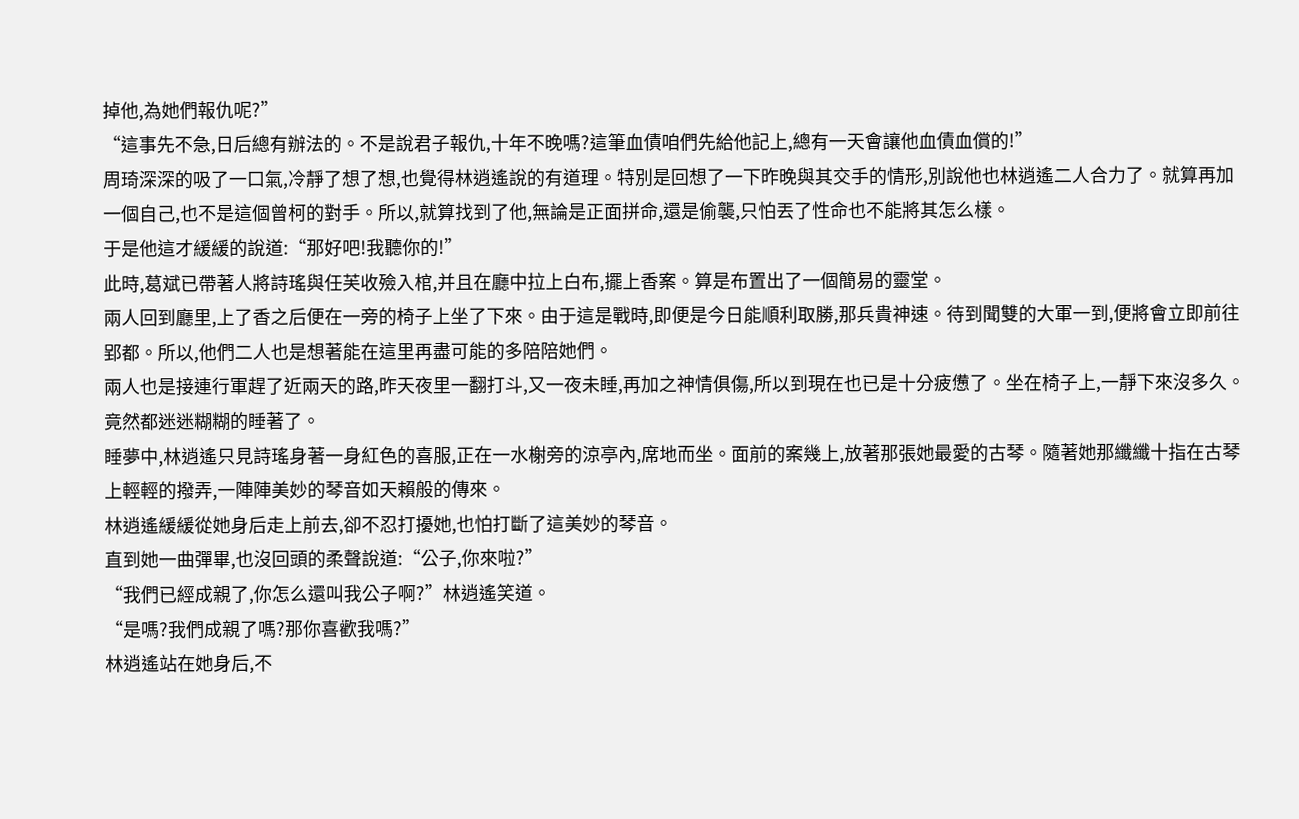掉他,為她們報仇呢?”
“這事先不急,日后總有辦法的。不是說君子報仇,十年不晚嗎?這筆血債咱們先給他記上,總有一天會讓他血債血償的!”
周琦深深的吸了一口氣,冷靜了想了想,也覺得林逍遙說的有道理。特別是回想了一下昨晚與其交手的情形,別說他也林逍遙二人合力了。就算再加一個自己,也不是這個曾柯的對手。所以,就算找到了他,無論是正面拼命,還是偷襲,只怕丟了性命也不能將其怎么樣。
于是他這才緩緩的說道:“那好吧!我聽你的!”
此時,葛斌已帶著人將詩瑤與任芙收殮入棺,并且在廳中拉上白布,擺上香案。算是布置出了一個簡易的靈堂。
兩人回到廳里,上了香之后便在一旁的椅子上坐了下來。由于這是戰時,即便是今日能順利取勝,那兵貴神速。待到聞雙的大軍一到,便將會立即前往郢都。所以,他們二人也是想著能在這里再盡可能的多陪陪她們。
兩人也是接連行軍趕了近兩天的路,昨天夜里一翻打斗,又一夜未睡,再加之神情俱傷,所以到現在也已是十分疲憊了。坐在椅子上,一靜下來沒多久。竟然都迷迷糊糊的睡著了。
睡夢中,林逍遙只見詩瑤身著一身紅色的喜服,正在一水榭旁的涼亭內,席地而坐。面前的案幾上,放著那張她最愛的古琴。隨著她那纖纖十指在古琴上輕輕的撥弄,一陣陣美妙的琴音如天賴般的傳來。
林逍遙緩緩從她身后走上前去,卻不忍打擾她,也怕打斷了這美妙的琴音。
直到她一曲彈畢,也沒回頭的柔聲說道:“公子,你來啦?”
“我們已經成親了,你怎么還叫我公子啊?”林逍遙笑道。
“是嗎?我們成親了嗎?那你喜歡我嗎?”
林逍遙站在她身后,不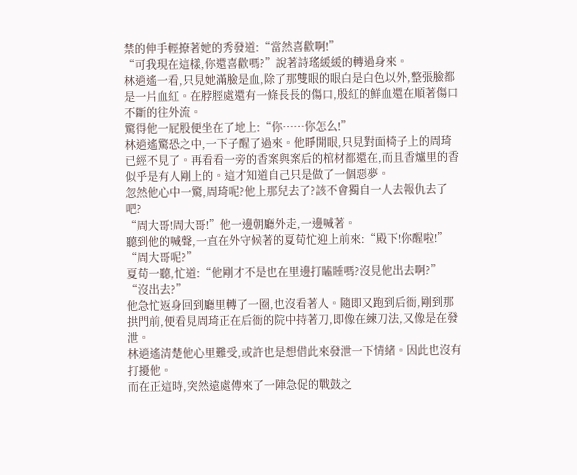禁的伸手輕撩著她的秀發道:“當然喜歡啊!”
“可我現在這樣,你還喜歡嗎?”說著詩瑤緩緩的轉過身來。
林逍遙一看,只見她滿臉是血,除了那雙眼的眼白是白色以外,整張臉都是一片血紅。在脖脛處還有一條長長的傷口,殷紅的鮮血還在順著傷口不斷的往外流。
驚得他一屁股便坐在了地上:“你……你怎么!”
林逍遙驚恐之中,一下子醒了過來。他睜開眼,只見對面椅子上的周琦已經不見了。再看看一旁的香案與案后的棺材都還在,而且香爐里的香似乎是有人剛上的。這才知道自己只是做了一個惡夢。
忽然他心中一驚,周琦呢?他上那兒去了?該不會獨自一人去報仇去了吧?
“周大哥!周大哥!”他一邊朝廳外走,一邊喊著。
聽到他的喊聲,一直在外守候著的夏荀忙迎上前來:“殿下!你醒啦!”
“周大哥呢?”
夏荀一聽,忙道:“他剛才不是也在里邊打瞌睡嗎?沒見他出去啊?”
“沒出去?”
他急忙返身回到廳里轉了一圈,也沒看著人。隨即又跑到后衙,剛到那拱門前,便看見周琦正在后衙的院中持著刀,即像在練刀法,又像是在發泄。
林逍遙清楚他心里難受,或許也是想借此來發泄一下情緒。因此也沒有打擾他。
而在正這時,突然遠處傳來了一陣急促的戰鼓之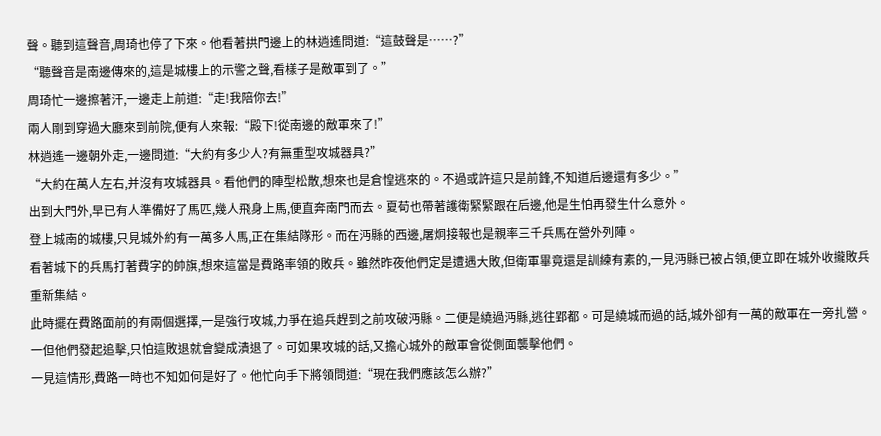聲。聽到這聲音,周琦也停了下來。他看著拱門邊上的林逍遙問道:“這鼓聲是……?”
“聽聲音是南邊傳來的,這是城樓上的示警之聲,看樣子是敵軍到了。”
周琦忙一邊擦著汗,一邊走上前道:“走!我陪你去!”
兩人剛到穿過大廳來到前院,便有人來報:“殿下!從南邊的敵軍來了!”
林逍遙一邊朝外走,一邊問道:“大約有多少人?有無重型攻城器具?”
“大約在萬人左右,并沒有攻城器具。看他們的陣型松散,想來也是倉惶逃來的。不過或許這只是前鋒,不知道后邊還有多少。”
出到大門外,早已有人準備好了馬匹,幾人飛身上馬,便直奔南門而去。夏荀也帶著護衛緊緊跟在后邊,他是生怕再發生什么意外。
登上城南的城樓,只見城外約有一萬多人馬,正在集結隊形。而在沔縣的西邊,屠炯接報也是親率三千兵馬在營外列陣。
看著城下的兵馬打著費字的帥旗,想來這當是費路率領的敗兵。雖然昨夜他們定是遭遇大敗,但衛軍畢竟還是訓練有素的,一見沔縣已被占領,便立即在城外收攏敗兵重新集結。
此時擺在費路面前的有兩個選擇,一是強行攻城,力爭在追兵趕到之前攻破沔縣。二便是繞過沔縣,逃往郢都。可是繞城而過的話,城外卻有一萬的敵軍在一旁扎營。一但他們發起追擊,只怕這敗退就會變成潰退了。可如果攻城的話,又擔心城外的敵軍會從側面襲擊他們。
一見這情形,費路一時也不知如何是好了。他忙向手下將領問道:“現在我們應該怎么辦?”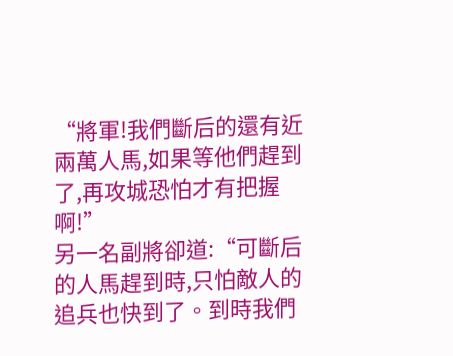“將軍!我們斷后的還有近兩萬人馬,如果等他們趕到了,再攻城恐怕才有把握啊!”
另一名副將卻道:“可斷后的人馬趕到時,只怕敵人的追兵也快到了。到時我們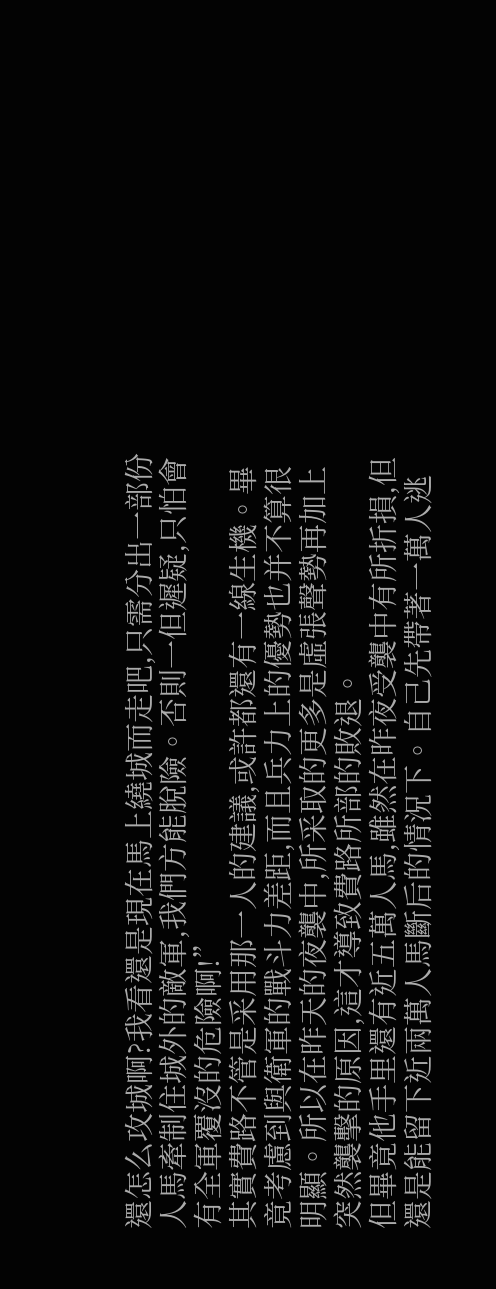還怎么攻城啊?我看還是現在馬上繞城而走吧,只需分出一部份人馬牽制住城外的敵軍,我們方能脫險。否則一但遲疑,只怕會有全軍覆沒的危險啊!”
其實費路不管是采用那一人的建議,或許都還有一線生機。畢竟考慮到與衛軍的戰斗力差距,而且兵力上的優勢也并不算很明顯。所以在昨天的夜襲中,所采取的更多是虛張聲勢再加上突然襲擊的原因,這才導致費路所部的敗退。
但畢竟他手里還有近五萬人馬,雖然在昨夜受襲中有所折損,但還是能留下近兩萬人馬斷后的情況下。自己先帶著一萬人逃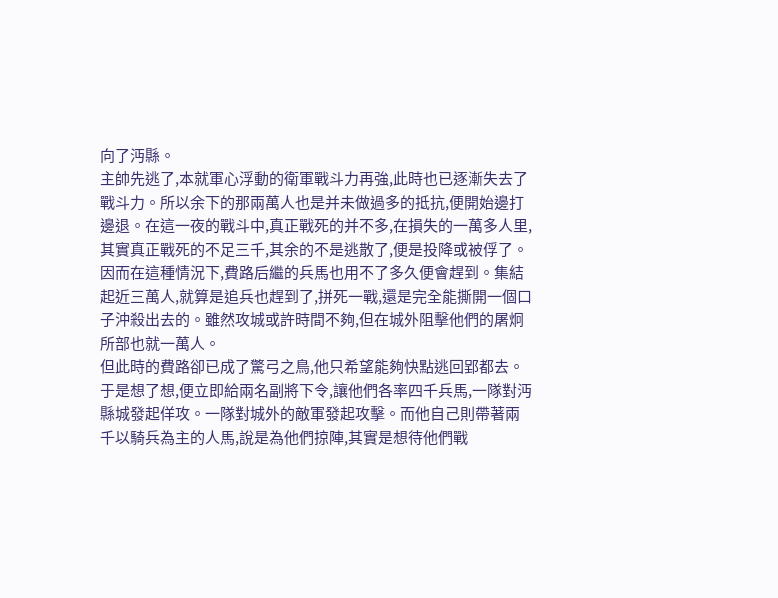向了沔縣。
主帥先逃了,本就軍心浮動的衛軍戰斗力再強,此時也已逐漸失去了戰斗力。所以余下的那兩萬人也是并未做過多的抵抗,便開始邊打邊退。在這一夜的戰斗中,真正戰死的并不多,在損失的一萬多人里,其實真正戰死的不足三千,其余的不是逃散了,便是投降或被俘了。
因而在這種情況下,費路后繼的兵馬也用不了多久便會趕到。集結起近三萬人,就算是追兵也趕到了,拼死一戰,還是完全能撕開一個口子沖殺出去的。雖然攻城或許時間不夠,但在城外阻擊他們的屠炯所部也就一萬人。
但此時的費路卻已成了驚弓之鳥,他只希望能夠快點逃回郢都去。于是想了想,便立即給兩名副將下令,讓他們各率四千兵馬,一隊對沔縣城發起佯攻。一隊對城外的敵軍發起攻擊。而他自己則帶著兩千以騎兵為主的人馬,說是為他們掠陣,其實是想待他們戰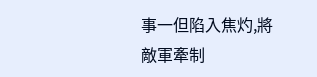事一但陷入焦灼,將敵軍牽制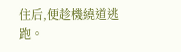住后,便趁機繞道逃跑。